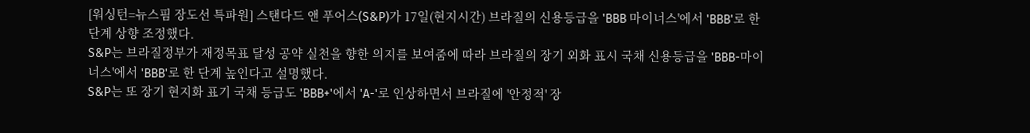[워싱턴=뉴스핌 장도선 특파원] 스탠다드 앤 푸어스(S&P)가 17일(현지시간) 브라질의 신용등급을 'BBB 마이너스'에서 'BBB'로 한단계 상향 조정했다.
S&P는 브라질정부가 재정목표 달성 공약 실천을 향한 의지를 보여줌에 따라 브라질의 장기 외화 표시 국채 신용등급을 'BBB-마이너스'에서 'BBB'로 한 단계 높인다고 설명했다.
S&P는 또 장기 현지화 표기 국채 등급도 'BBB+'에서 'A-'로 인상하면서 브라질에 '안정적' 장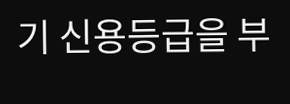기 신용등급을 부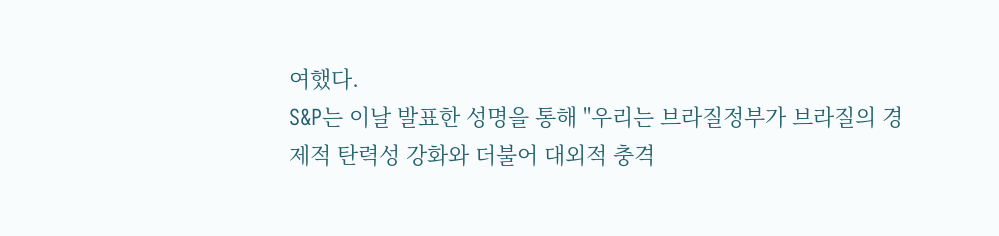여했다.
S&P는 이날 발표한 성명을 통해 "우리는 브라질정부가 브라질의 경제적 탄력성 강화와 더불어 대외적 충격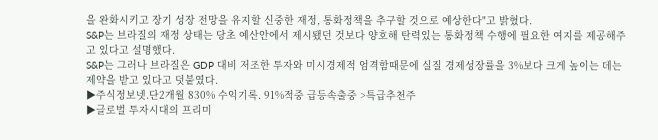을 완화시키고 장기 성장 전망을 유지할 신중한 재정, 통화정책을 추구할 것으로 예상한다"고 밝혔다.
S&P는 브라질의 재정 상태는 당초 예산안에서 제시됐던 것보다 양호해 탄력있는 통화정책 수행에 필요한 여지를 제공해주고 있다고 설명했다.
S&P는 그러나 브라질은 GDP 대비 저조한 투자와 미시경제적 엄격함때문에 실질 경제성장률을 3%보다 크게 높이는 데는 제약을 받고 있다고 덧붙였다.
▶주식정보넷.단2개월 830% 수익기록. 91%적중 급등속출중 >특급추천주
▶글로벌 투자시대의 프리미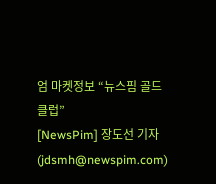엄 마켓정보 “뉴스핌 골드 클럽”
[NewsPim] 장도선 기자 (jdsmh@newspim.com)